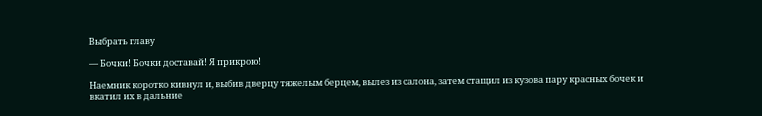Выбрать главу

— Бочки! Бочки доставай! Я прикрою!

Наемник коротко кивнул и, выбив дверцу тяжелым берцем, вылез из салона, затем стащил из кузова пару красных бочек и вкатил их в дальние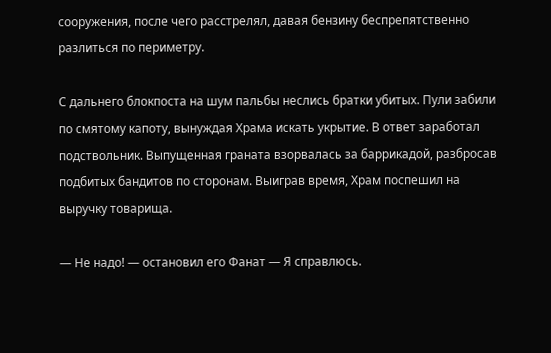сооружения, после чего расстрелял, давая бензину беспрепятственно разлиться по периметру.

С дальнего блокпоста на шум пальбы неслись братки убитых. Пули забили по смятому капоту, вынуждая Храма искать укрытие. В ответ заработал подствольник. Выпущенная граната взорвалась за баррикадой, разбросав подбитых бандитов по сторонам. Выиграв время, Храм поспешил на выручку товарища.

— Не надо! — остановил его Фанат — Я справлюсь.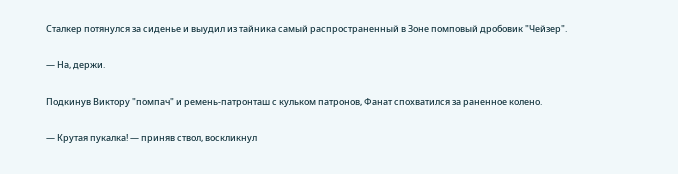Сталкер потянулся за сиденье и выудил из тайника самый распространенный в Зоне помповый дробовик "Чейзер".

— На, держи.

Подкинув Виктору "помпач" и ремень-патронташ с кульком патронов, Фанат спохватился за раненное колено.

— Крутая пукалка! — приняв ствол, воскликнул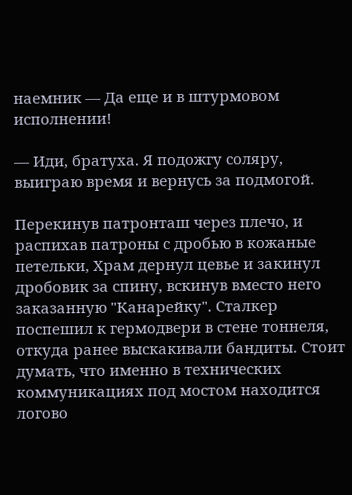наемник — Да еще и в штурмовом исполнении!

— Иди, братуха. Я подожгу соляру, выиграю время и вернусь за подмогой.

Перекинув патронташ через плечо, и распихав патроны с дробью в кожаные петельки, Храм дернул цевье и закинул дробовик за спину, вскинув вместо него заказанную "Канарейку". Сталкер поспешил к гермодвери в стене тоннеля, откуда ранее выскакивали бандиты. Стоит думать, что именно в технических коммуникациях под мостом находится логово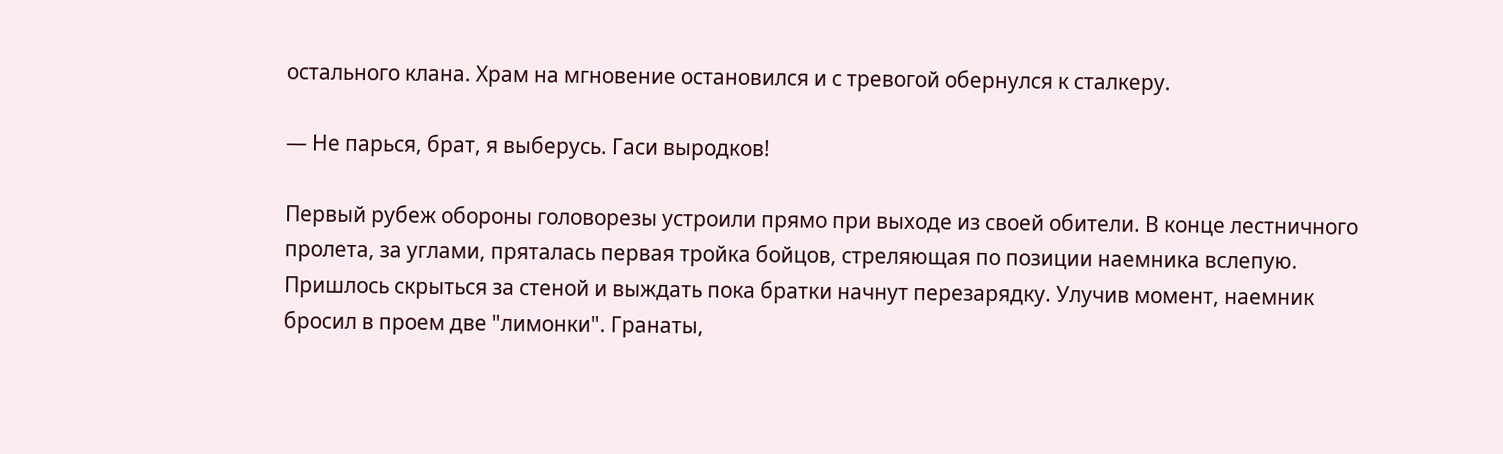остального клана. Храм на мгновение остановился и с тревогой обернулся к сталкеру.

— Не парься, брат, я выберусь. Гаси выродков!

Первый рубеж обороны головорезы устроили прямо при выходе из своей обители. В конце лестничного пролета, за углами, пряталась первая тройка бойцов, стреляющая по позиции наемника вслепую. Пришлось скрыться за стеной и выждать пока братки начнут перезарядку. Улучив момент, наемник бросил в проем две "лимонки". Гранаты,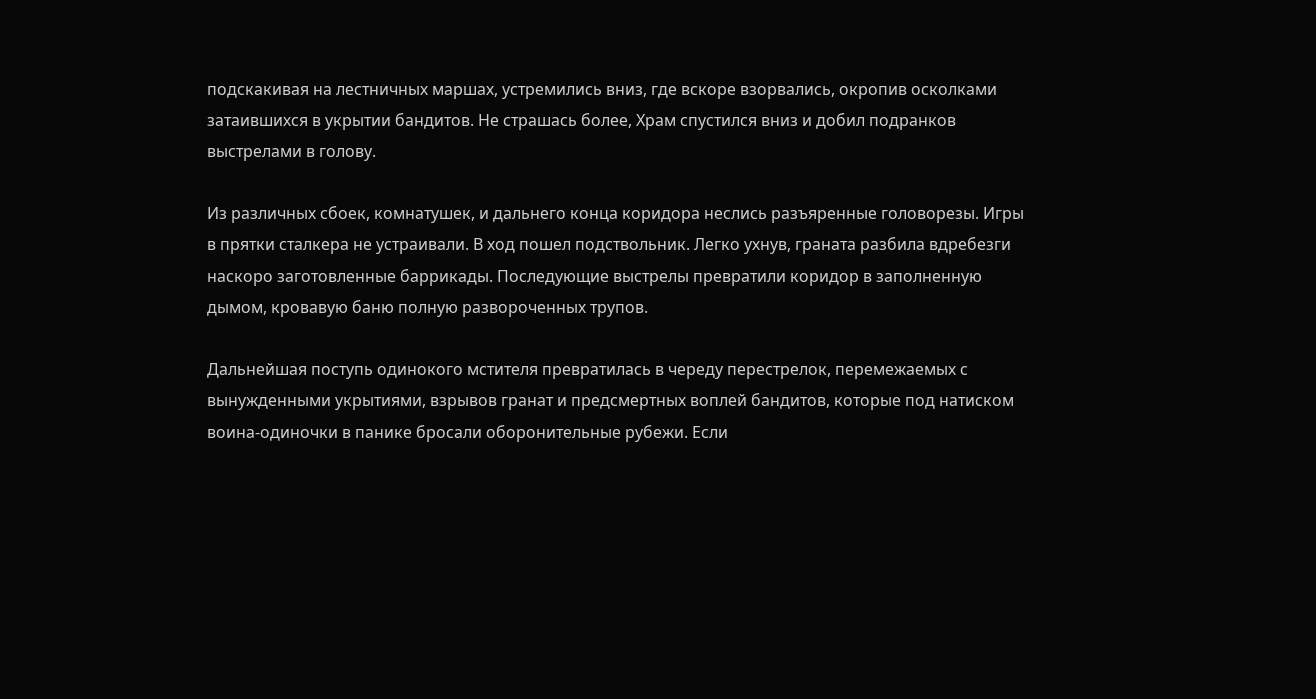подскакивая на лестничных маршах, устремились вниз, где вскоре взорвались, окропив осколками затаившихся в укрытии бандитов. Не страшась более, Храм спустился вниз и добил подранков выстрелами в голову.

Из различных сбоек, комнатушек, и дальнего конца коридора неслись разъяренные головорезы. Игры в прятки сталкера не устраивали. В ход пошел подствольник. Легко ухнув, граната разбила вдребезги наскоро заготовленные баррикады. Последующие выстрелы превратили коридор в заполненную дымом, кровавую баню полную развороченных трупов.

Дальнейшая поступь одинокого мстителя превратилась в череду перестрелок, перемежаемых с вынужденными укрытиями, взрывов гранат и предсмертных воплей бандитов, которые под натиском воина-одиночки в панике бросали оборонительные рубежи. Если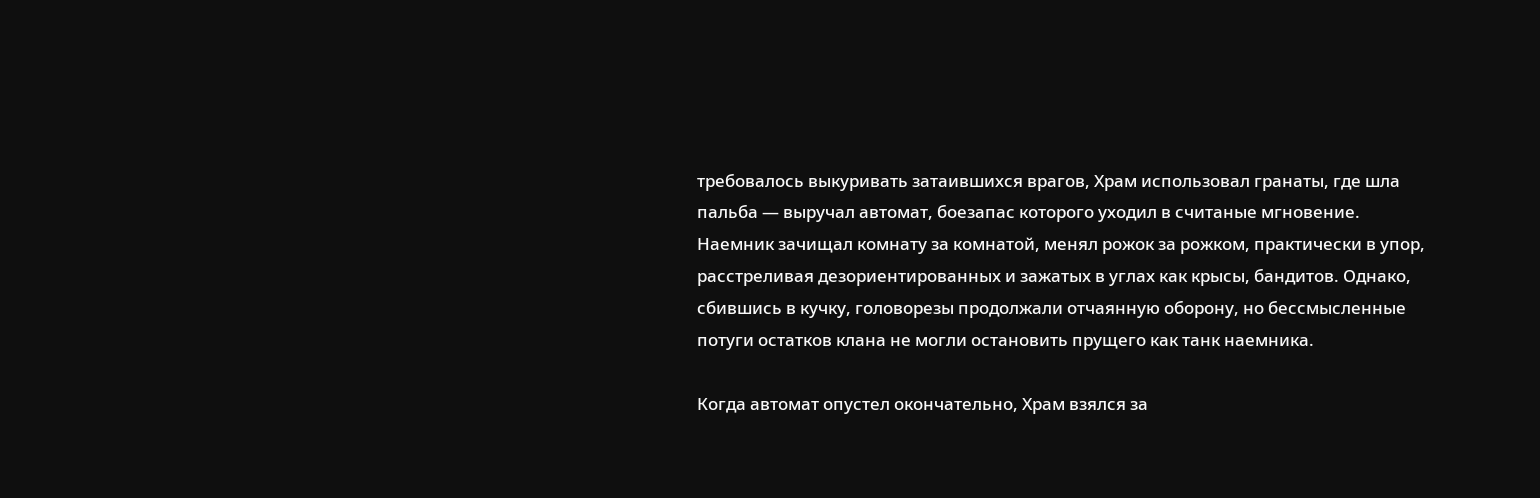требовалось выкуривать затаившихся врагов, Храм использовал гранаты, где шла пальба — выручал автомат, боезапас которого уходил в считаные мгновение. Наемник зачищал комнату за комнатой, менял рожок за рожком, практически в упор, расстреливая дезориентированных и зажатых в углах как крысы, бандитов. Однако, сбившись в кучку, головорезы продолжали отчаянную оборону, но бессмысленные потуги остатков клана не могли остановить прущего как танк наемника.

Когда автомат опустел окончательно, Храм взялся за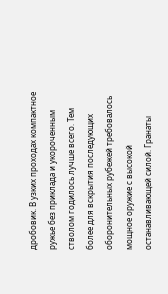дробовик. В узких проходах компактное ружье без приклада и укороченным стволом годилось лучше всего. Тем более для вскрытия последующих оборонительных рубежей требовалось мощное оружие с высокой останавливающей силой. Гранаты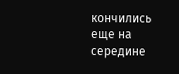кончились еще на середине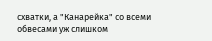схватки, а "Канарейка" со всеми обвесами уж слишком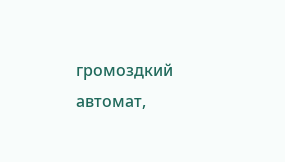громоздкий автомат,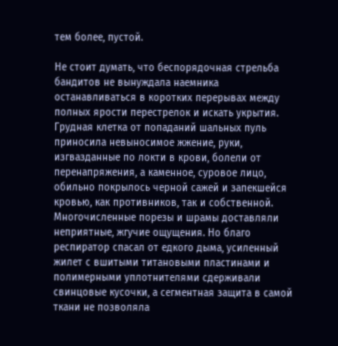тем более, пустой.

Не стоит думать, что беспорядочная стрельба бандитов не вынуждала наемника останавливаться в коротких перерывах между полных ярости перестрелок и искать укрытия. Грудная клетка от попаданий шальных пуль приносила невыносимое жжение, руки, изгвазданные по локти в крови, болели от перенапряжения, а каменное, суровое лицо, обильно покрылось черной сажей и запекшейся кровью, как противников, так и собственной. Многочисленные порезы и шрамы доставляли неприятные, жгучие ощущения. Но благо респиратор спасал от едкого дыма, усиленный жилет с вшитыми титановыми пластинами и полимерными уплотнителями сдерживали свинцовые кусочки, а сегментная защита в самой ткани не позволяла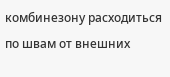комбинезону расходиться по швам от внешних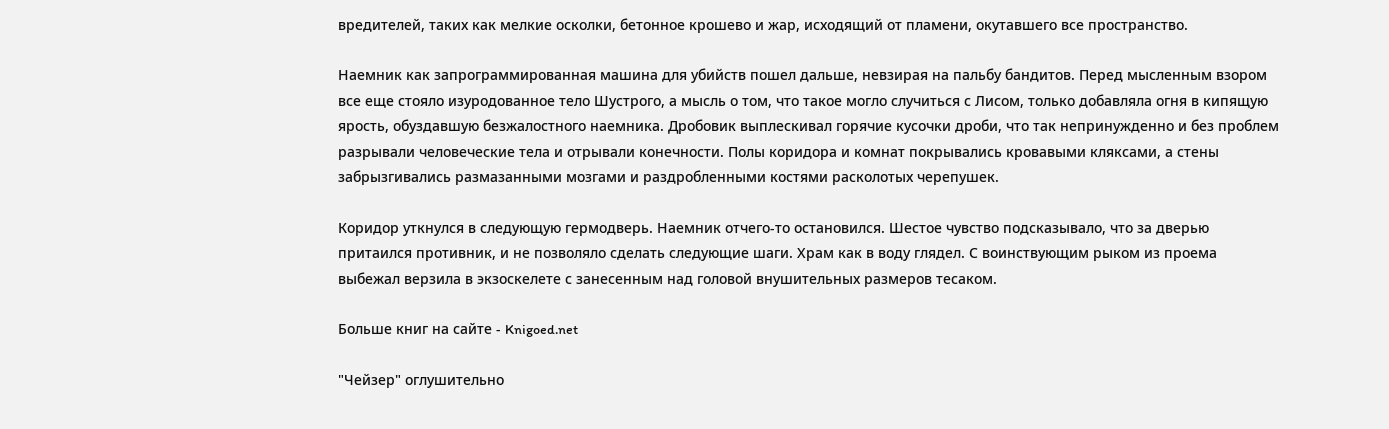вредителей, таких как мелкие осколки, бетонное крошево и жар, исходящий от пламени, окутавшего все пространство.

Наемник как запрограммированная машина для убийств пошел дальше, невзирая на пальбу бандитов. Перед мысленным взором все еще стояло изуродованное тело Шустрого, а мысль о том, что такое могло случиться с Лисом, только добавляла огня в кипящую ярость, обуздавшую безжалостного наемника. Дробовик выплескивал горячие кусочки дроби, что так непринужденно и без проблем разрывали человеческие тела и отрывали конечности. Полы коридора и комнат покрывались кровавыми кляксами, а стены забрызгивались размазанными мозгами и раздробленными костями расколотых черепушек.

Коридор уткнулся в следующую гермодверь. Наемник отчего-то остановился. Шестое чувство подсказывало, что за дверью притаился противник, и не позволяло сделать следующие шаги. Храм как в воду глядел. С воинствующим рыком из проема выбежал верзила в экзоскелете с занесенным над головой внушительных размеров тесаком.

Больше книг на сайте - Knigoed.net

"Чейзер" оглушительно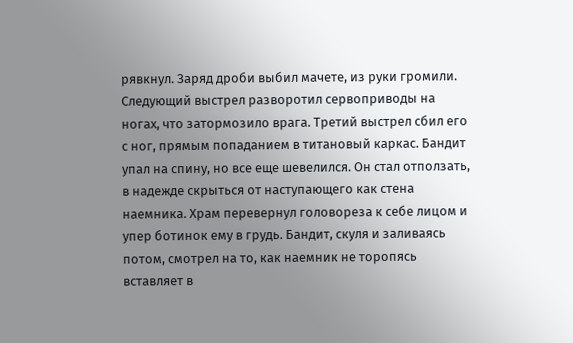рявкнул. Заряд дроби выбил мачете, из руки громили. Следующий выстрел разворотил сервоприводы на ногах, что затормозило врага. Третий выстрел сбил его с ног, прямым попаданием в титановый каркас. Бандит упал на спину, но все еще шевелился. Он стал отползать, в надежде скрыться от наступающего как стена наемника. Храм перевернул головореза к себе лицом и упер ботинок ему в грудь. Бандит, скуля и заливаясь потом, смотрел на то, как наемник не торопясь вставляет в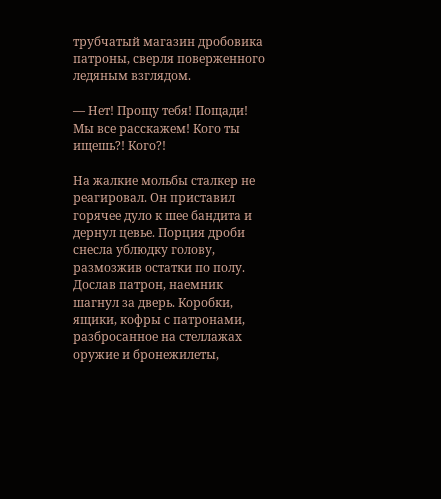трубчатый магазин дробовика патроны, сверля поверженного ледяным взглядом.

— Нет! Прощу тебя! Пощади! Мы все расскажем! Кого ты ищешь?! Кого?!

На жалкие мольбы сталкер не реагировал. Он приставил горячее дуло к шее бандита и дернул цевье. Порция дроби снесла ублюдку голову, размозжив остатки по полу. Дослав патрон, наемник шагнул за дверь. Коробки, ящики, кофры с патронами, разбросанное на стеллажах оружие и бронежилеты,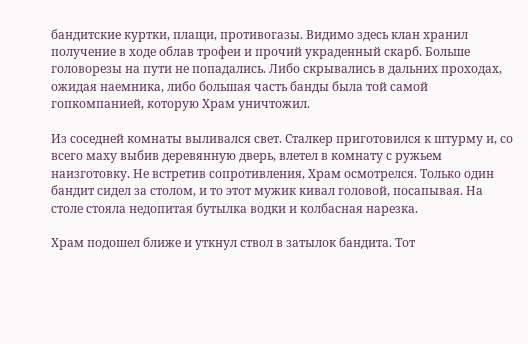бандитские куртки, плащи, противогазы. Видимо здесь клан хранил получение в ходе облав трофеи и прочий украденный скарб. Больше головорезы на пути не попадались. Либо скрывались в дальних проходах, ожидая наемника, либо большая часть банды была той самой гопкомпанией, которую Храм уничтожил.

Из соседней комнаты выливался свет. Сталкер приготовился к штурму и, со всего маху выбив деревянную дверь, влетел в комнату с ружьем наизготовку. Не встретив сопротивления, Храм осмотрелся. Только один бандит сидел за столом, и то этот мужик кивал головой, посапывая. На столе стояла недопитая бутылка водки и колбасная нарезка.

Храм подошел ближе и уткнул ствол в затылок бандита. Тот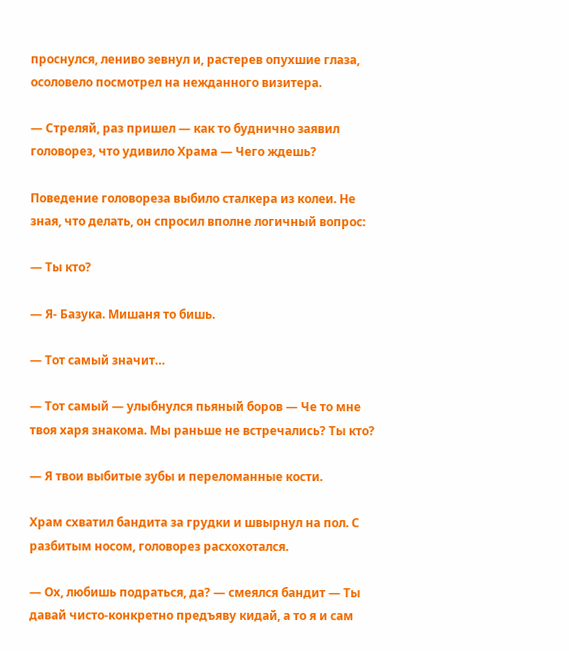проснулся, лениво зевнул и, растерев опухшие глаза, осоловело посмотрел на нежданного визитера.

— Стреляй, раз пришел — как то буднично заявил головорез, что удивило Храма — Чего ждешь?

Поведение головореза выбило сталкера из колеи. Не зная, что делать, он спросил вполне логичный вопрос:

— Ты кто?

— Я- Базука. Мишаня то бишь.

— Тот самый значит…

— Тот самый — улыбнулся пьяный боров — Че то мне твоя харя знакома. Мы раньше не встречались? Ты кто?

— Я твои выбитые зубы и переломанные кости.

Храм схватил бандита за грудки и швырнул на пол. С разбитым носом, головорез расхохотался.

— Ох, любишь подраться, да? — смеялся бандит — Ты давай чисто-конкретно предъяву кидай, а то я и сам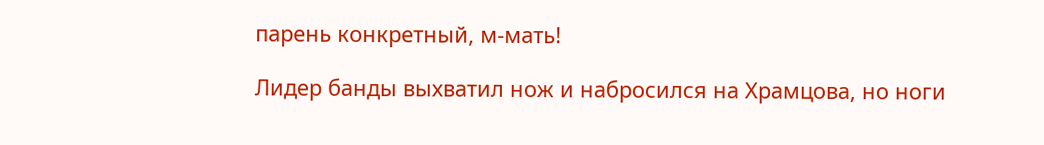парень конкретный, м-мать!

Лидер банды выхватил нож и набросился на Храмцова, но ноги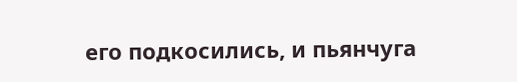его подкосились, и пьянчуга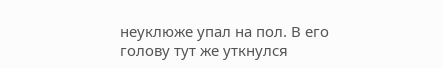неуклюже упал на пол. В его голову тут же уткнулся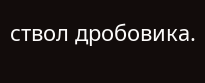ствол дробовика.